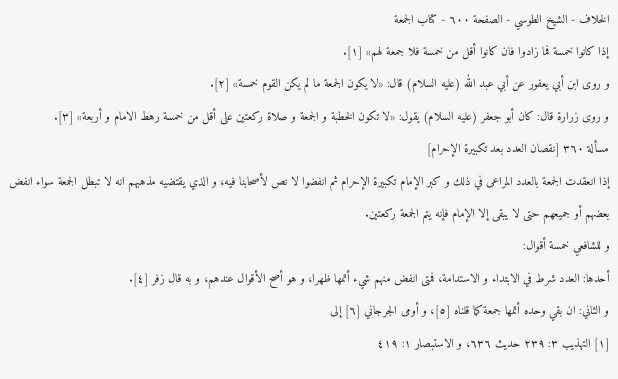الخلاف - الشيخ الطوسي - الصفحة ٦٠٠ - كتاب الجمعة
إذا كانوا خمسة فما زادوا فان كانوا أقل من خمسة فلا جمعة لهم» [١].
و روى ابن أبي يعفور عن أبي عبد الله (عليه السلام) قال: «لا يكون الجمعة ما لم يكن القوم خمسة» [٢].
و روى زرارة قال: كان أبو جعفر (عليه السلام) يقول: «لا تكون الخطبة و الجمعة و صلاة ركعتين على أقل من خمسة رهط الامام و أربعة» [٣].
مسألة ٣٦٠ [نقصان العدد بعد تكبيرة الإحرام]
إذا انعقدت الجمعة بالعدد المراعى في ذلك و كبر الإمام تكبيرة الإحرام ثم انفضوا لا نص لأصحابنا فيه، و الذي يقتضيه مذهبهم انه لا تبطل الجمعة سواء انفض بعضهم أو جميعهم حتى لا يبقى إلا الإمام فإنه يتم الجمعة ركعتين.
و للشافعي خمسة أقوال:
أحدها: العدد شرط في الابتداء و الاستدامة، فمتى انفض منهم شيء أتمها ظهرا، و هو أصح الأقوال عندهم، و به قال زفر [٤].
و الثاني: ان بقي وحده أتمها جمعة كما قلناه [٥]، و أومى الجرجاني [٦] إلى
[١] التهذيب ٣: ٢٣٩ حديث ٦٣٦، و الاستبصار ١: ٤١٩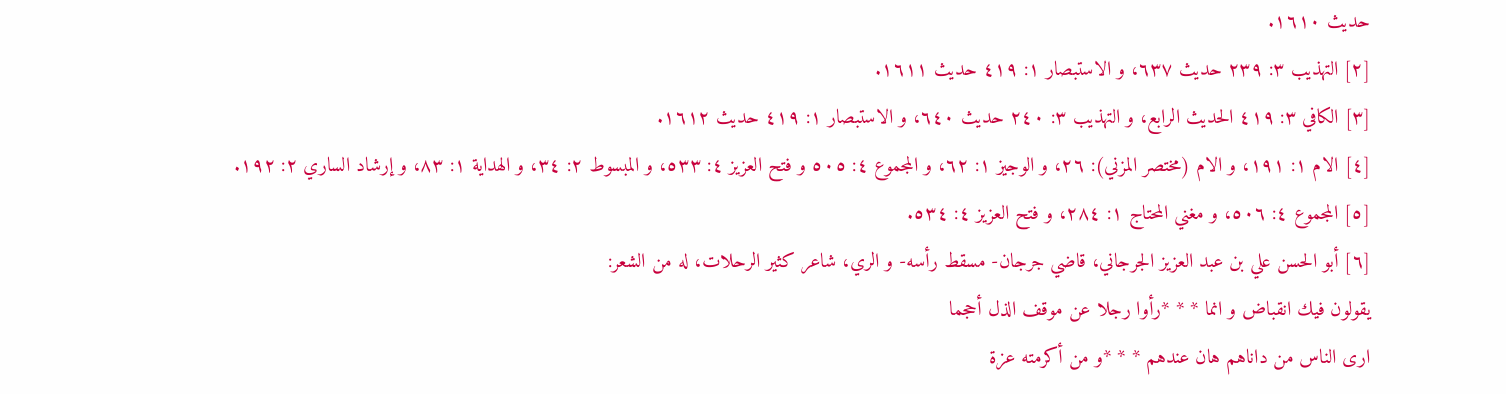حديث ١٦١٠.
[٢] التهذيب ٣: ٢٣٩ حديث ٦٣٧، و الاستبصار ١: ٤١٩ حديث ١٦١١.
[٣] الكافي ٣: ٤١٩ الحديث الرابع، و التهذيب ٣: ٢٤٠ حديث ٦٤٠، و الاستبصار ١: ٤١٩ حديث ١٦١٢.
[٤] الام ١: ١٩١، و الام (مختصر المزني): ٢٦، و الوجيز ١: ٦٢، و المجموع ٤: ٥٠٥ و فتح العزيز ٤: ٥٣٣، و المبسوط ٢: ٣٤، و الهداية ١: ٨٣، و إرشاد الساري ٢: ١٩٢.
[٥] المجموع ٤: ٥٠٦، و مغني المحتاج ١: ٢٨٤، و فتح العزيز ٤: ٥٣٤.
[٦] أبو الحسن علي بن عبد العزيز الجرجاني، قاضي جرجان- مسقط رأسه- و الري، شاعر كثير الرحلات، له من الشعر:
يقولون فيك انقباض و انما * * *رأوا رجلا عن موقف الذل أحجما
ارى الناس من داناهم هان عندهم * * *و من أكرمته عزة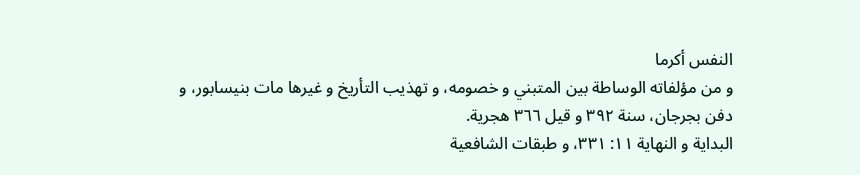النفس أكرما
و من مؤلفاته الوساطة بين المتبني و خصومه، و تهذيب التأريخ و غيرها مات بنيسابور، و دفن بجرجان، سنة ٣٩٢ و قيل ٣٦٦ هجرية.
البداية و النهاية ١١: ٣٣١، و طبقات الشافعية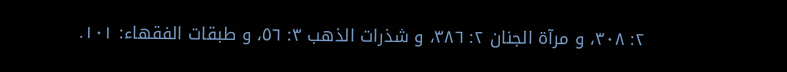٢: ٣٠٨، و مرآة الجنان ٢: ٣٨٦، و شذرات الذهب ٣: ٥٦، و طبقات الفقهاء: ١٠١.